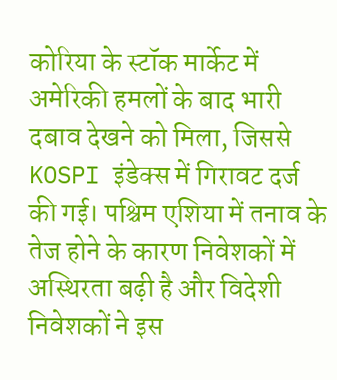कोरिया के स्टॉक मार्केट में अमेरिकी हमलों के बाद भारी दबाव देखने को मिला, जिससे KOSPI इंडेक्स में गिरावट दर्ज की गई। पश्चिम एशिया में तनाव के तेज होने के कारण निवेशकों में अस्थिरता बढ़ी है और विदेशी निवेशकों ने इस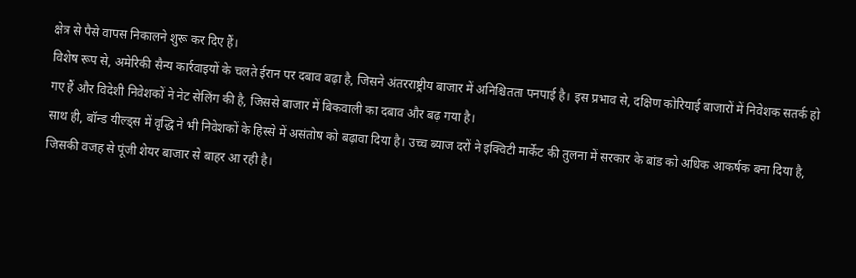क्षेत्र से पैसे वापस निकालने शुरू कर दिए हैं।
विशेष रूप से, अमेरिकी सैन्य कार्रवाइयों के चलते ईरान पर दबाव बढ़ा है, जिसने अंतरराष्ट्रीय बाजार में अनिश्चितता पनपाई है। इस प्रभाव से, दक्षिण कोरियाई बाजारों में निवेशक सतर्क हो गए हैं और विदेशी निवेशकों ने नेट सेलिंग की है, जिससे बाजार में बिकवाली का दबाव और बढ़ गया है।
साथ ही, बॉन्ड यील्ड्स में वृद्धि ने भी निवेशकों के हिस्से में असंतोष को बढ़ावा दिया है। उच्च ब्याज दरों ने इक्विटी मार्केट की तुलना में सरकार के बांड को अधिक आकर्षक बना दिया है, जिसकी वजह से पूंजी शेयर बाजार से बाहर आ रही है।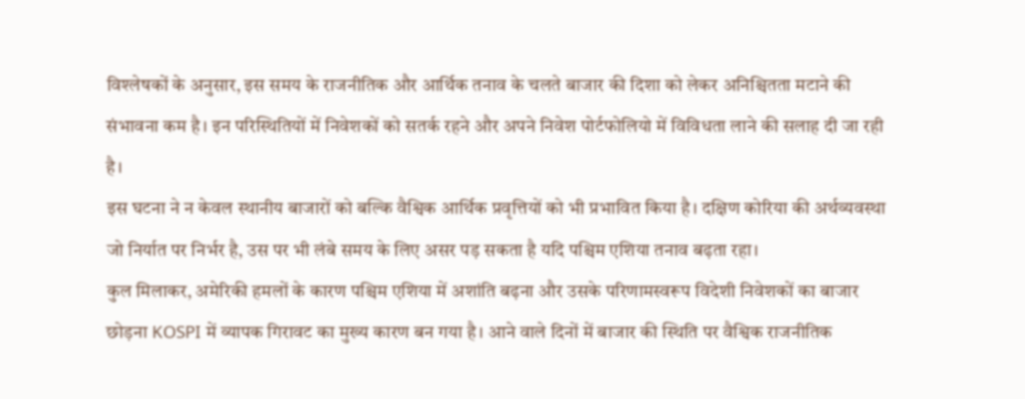विश्लेषकों के अनुसार, इस समय के राजनीतिक और आर्थिक तनाव के चलते बाजार की दिशा को लेकर अनिश्चितता मटाने की संभावना कम है। इन परिस्थितियों में निवेशकों को सतर्क रहने और अपने निवेश पोर्टफोलियो में विविधता लाने की सलाह दी जा रही है।
इस घटना ने न केवल स्थानीय बाजारों को बल्कि वैश्विक आर्थिक प्रवृत्तियों को भी प्रभावित किया है। दक्षिण कोरिया की अर्थव्यवस्था जो निर्यात पर निर्भर है, उस पर भी लंबे समय के लिए असर पड़ सकता है यदि पश्चिम एशिया तनाव बढ़ता रहा।
कुल मिलाकर, अमेरिकी हमलों के कारण पश्चिम एशिया में अशांति बढ़ना और उसके परिणामस्वरूप विदेशी निवेशकों का बाजार छोड़ना KOSPI में व्यापक गिरावट का मुख्य कारण बन गया है। आने वाले दिनों में बाजार की स्थिति पर वैश्विक राजनीतिक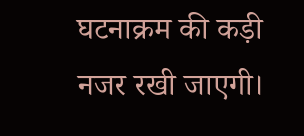घटनाक्रम की कड़ी नजर रखी जाएगी।